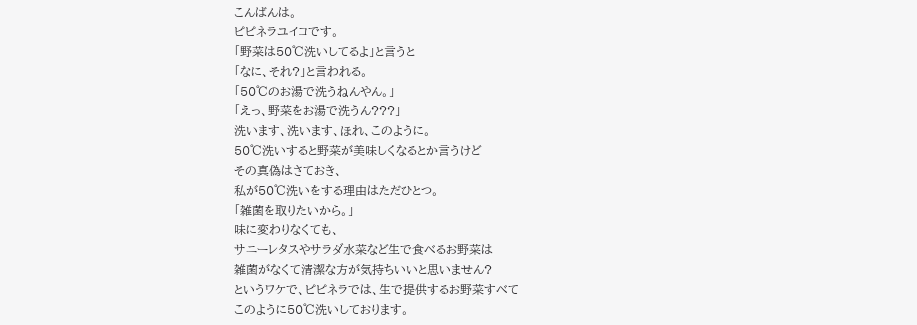こんばんは。
ピピネラユイコです。
「野菜は50℃洗いしてるよ」と言うと
「なに、それ?」と言われる。
「50℃のお湯で洗うねんやん。」
「えっ、野菜をお湯で洗うん???」
洗います、洗います、ほれ、このように。
50℃洗いすると野菜が美味しくなるとか言うけど
その真偽はさておき、
私が50℃洗いをする理由はただひとつ。
「雑菌を取りたいから。」
味に変わりなくても、
サニーレタスやサラダ水菜など生で食べるお野菜は
雑菌がなくて清潔な方が気持ちいいと思いません?
というワケで、ピピネラでは、生で提供するお野菜すべて
このように50℃洗いしております。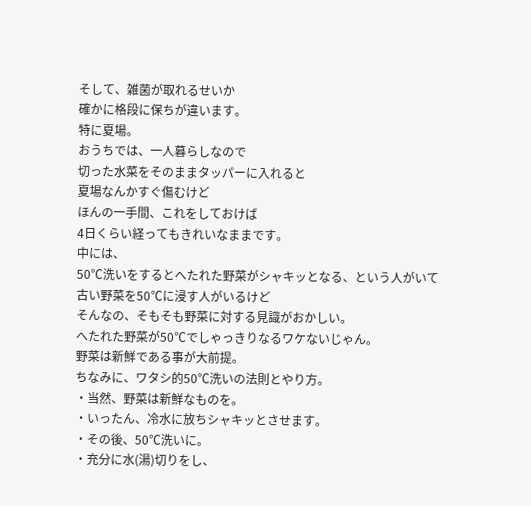そして、雑菌が取れるせいか
確かに格段に保ちが違います。
特に夏場。
おうちでは、一人暮らしなので
切った水菜をそのままタッパーに入れると
夏場なんかすぐ傷むけど
ほんの一手間、これをしておけば
4日くらい経ってもきれいなままです。
中には、
50℃洗いをするとへたれた野菜がシャキッとなる、という人がいて
古い野菜を50℃に浸す人がいるけど
そんなの、そもそも野菜に対する見識がおかしい。
へたれた野菜が50℃でしゃっきりなるワケないじゃん。
野菜は新鮮である事が大前提。
ちなみに、ワタシ的50℃洗いの法則とやり方。
・当然、野菜は新鮮なものを。
・いったん、冷水に放ちシャキッとさせます。
・その後、50℃洗いに。
・充分に水(湯)切りをし、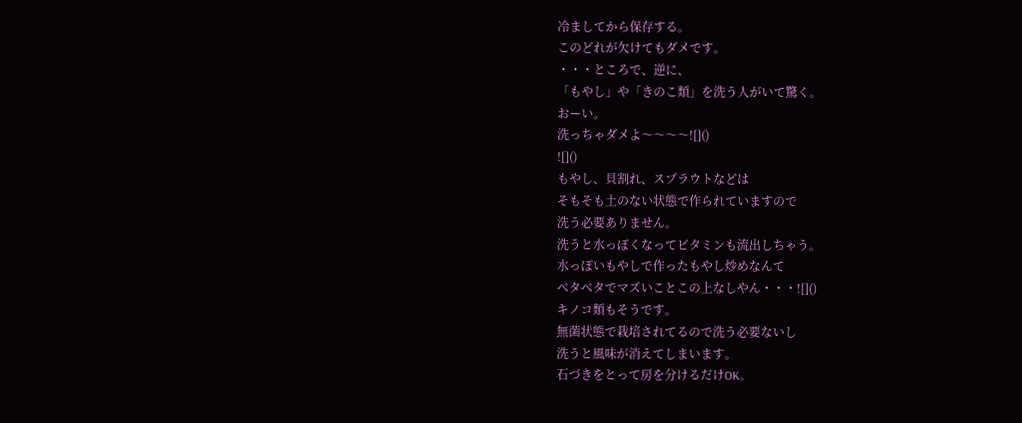冷ましてから保存する。
このどれが欠けてもダメです。
・・・ところで、逆に、
「もやし」や「きのこ類」を洗う人がいて驚く。
おーい。
洗っちゃダメよ〜〜〜〜![]()
![]()
もやし、貝割れ、スプラウトなどは
そもそも土のない状態で作られていますので
洗う必要ありません。
洗うと水っぽくなってビタミンも流出しちゃう。
水っぽいもやしで作ったもやし炒めなんて
ベタベタでマズいことこの上なしやん・・・![]()
キノコ類もそうです。
無菌状態で栽培されてるので洗う必要ないし
洗うと風味が消えてしまいます。
石づきをとって房を分けるだけOK。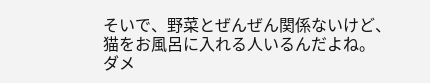そいで、野菜とぜんぜん関係ないけど、
猫をお風呂に入れる人いるんだよね。
ダメ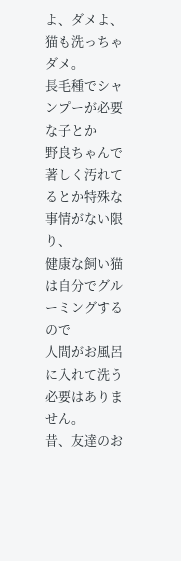よ、ダメよ、猫も洗っちゃダメ。
長毛種でシャンプーが必要な子とか
野良ちゃんで著しく汚れてるとか特殊な事情がない限り、
健康な飼い猫は自分でグルーミングするので
人間がお風呂に入れて洗う必要はありません。
昔、友達のお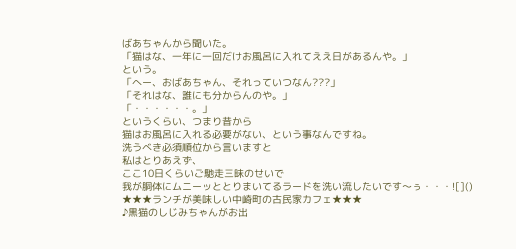ばあちゃんから聞いた。
「猫はな、一年に一回だけお風呂に入れてええ日があるんや。」
という。
「へー、おばあちゃん、それっていつなん???」
「それはな、誰にも分からんのや。」
「・・・・・・。」
というくらい、つまり昔から
猫はお風呂に入れる必要がない、という事なんですね。
洗うべき必須順位から言いますと
私はとりあえず、
ここ10日くらいご馳走三昧のせいで
我が胴体にムニーッととりまいてるラードを洗い流したいです〜ぅ・・・![]()
★★★ランチが美味しい中崎町の古民家カフェ★★★
♪黒猫のしじみちゃんがお出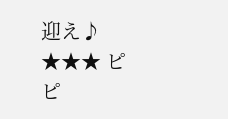迎え♪
★★★ ピピ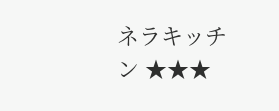ネラキッチン ★★★